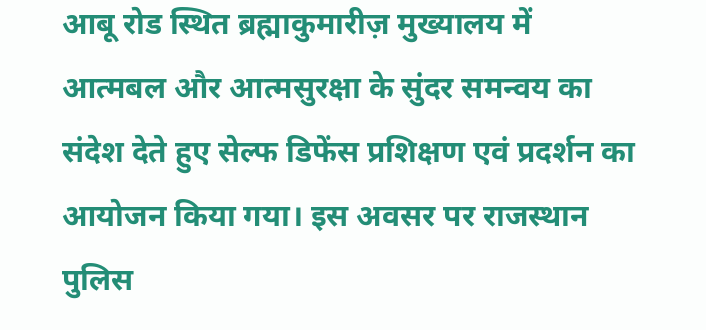आबू रोड स्थित ब्रह्माकुमारीज़ मुख्यालय में आत्मबल और आत्मसुरक्षा के सुंदर समन्वय का संदेश देते हुए सेल्फ डिफेंस प्रशिक्षण एवं प्रदर्शन का आयोजन किया गया। इस अवसर पर राजस्थान पुलिस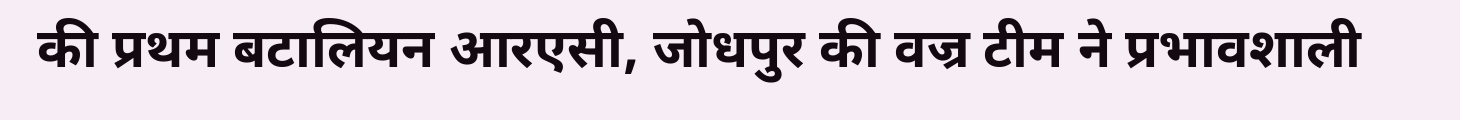की प्रथम बटालियन आरएसी, जोधपुर की वज्र टीम ने प्रभावशाली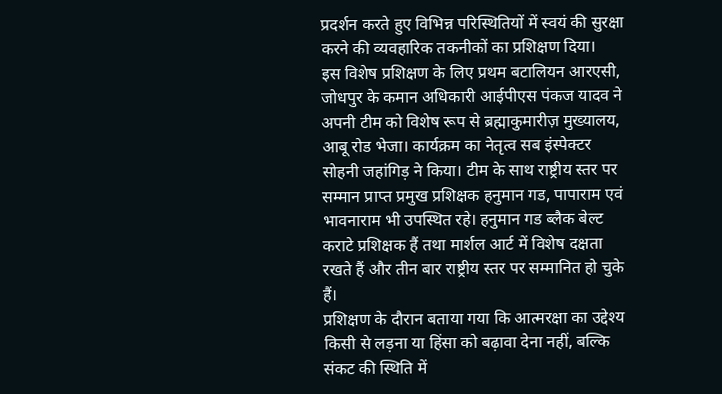प्रदर्शन करते हुए विभिन्न परिस्थितियों में स्वयं की सुरक्षा करने की व्यवहारिक तकनीकों का प्रशिक्षण दिया।
इस विशेष प्रशिक्षण के लिए प्रथम बटालियन आरएसी, जोधपुर के कमान अधिकारी आईपीएस पंकज यादव ने अपनी टीम को विशेष रूप से ब्रह्माकुमारीज़ मुख्यालय, आबू रोड भेजा। कार्यक्रम का नेतृत्व सब इंस्पेक्टर सोहनी जहांगिड़ ने किया। टीम के साथ राष्ट्रीय स्तर पर सम्मान प्राप्त प्रमुख प्रशिक्षक हनुमान गड, पापाराम एवं भावनाराम भी उपस्थित रहे। हनुमान गड ब्लैक बेल्ट कराटे प्रशिक्षक हैं तथा मार्शल आर्ट में विशेष दक्षता रखते हैं और तीन बार राष्ट्रीय स्तर पर सम्मानित हो चुके हैं।
प्रशिक्षण के दौरान बताया गया कि आत्मरक्षा का उद्देश्य किसी से लड़ना या हिंसा को बढ़ावा देना नहीं, बल्कि संकट की स्थिति में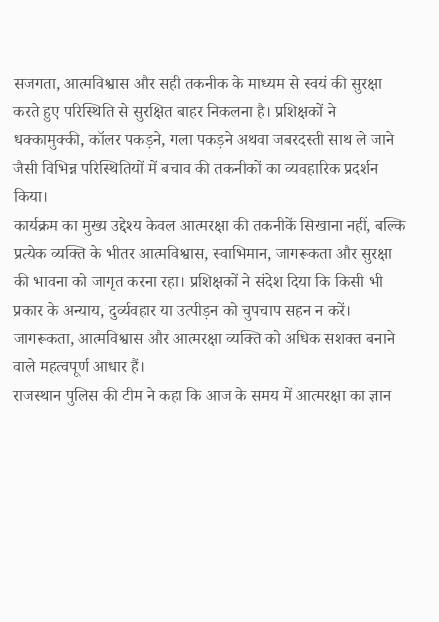सजगता, आत्मविश्वास और सही तकनीक के माध्यम से स्वयं की सुरक्षा करते हुए परिस्थिति से सुरक्षित बाहर निकलना है। प्रशिक्षकों ने धक्कामुक्की, कॉलर पकड़ने, गला पकड़ने अथवा जबरदस्ती साथ ले जाने जैसी विभिन्न परिस्थितियों में बचाव की तकनीकों का व्यवहारिक प्रदर्शन किया।
कार्यक्रम का मुख्य उद्देश्य केवल आत्मरक्षा की तकनीकें सिखाना नहीं, बल्कि प्रत्येक व्यक्ति के भीतर आत्मविश्वास, स्वाभिमान, जागरूकता और सुरक्षा की भावना को जागृत करना रहा। प्रशिक्षकों ने संदेश दिया कि किसी भी प्रकार के अन्याय, दुर्व्यवहार या उत्पीड़न को चुपचाप सहन न करें। जागरूकता, आत्मविश्वास और आत्मरक्षा व्यक्ति को अधिक सशक्त बनाने वाले महत्वपूर्ण आधार हैं।
राजस्थान पुलिस की टीम ने कहा कि आज के समय में आत्मरक्षा का ज्ञान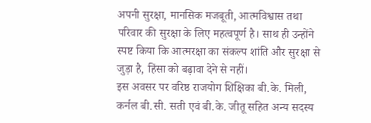अपनी सुरक्षा, मानसिक मजबूती, आत्मविश्वास तथा परिवार की सुरक्षा के लिए महत्वपूर्ण है। साथ ही उन्होंने स्पष्ट किया कि आत्मरक्षा का संकल्प शांति और सुरक्षा से जुड़ा है, हिंसा को बढ़ावा देने से नहीं।
इस अवसर पर वरिष्ठ राजयोग शिक्षिका बी.के. मिली, कर्नल बी.सी. सती एवं बी.के. जीतू सहित अन्य सदस्य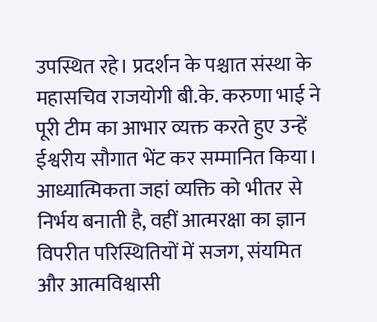उपस्थित रहे। प्रदर्शन के पश्चात संस्था के महासचिव राजयोगी बी.के. करुणा भाई ने पूरी टीम का आभार व्यक्त करते हुए उन्हें ईश्वरीय सौगात भेंट कर सम्मानित किया।
आध्यात्मिकता जहां व्यक्ति को भीतर से निर्भय बनाती है, वहीं आत्मरक्षा का ज्ञान विपरीत परिस्थितियों में सजग, संयमित और आत्मविश्वासी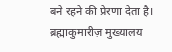बने रहने की प्रेरणा देता है। ब्रह्माकुमारीज़ मुख्यालय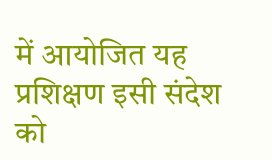में आयोजित यह प्रशिक्षण इसी संदेश को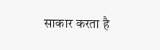साकार करता है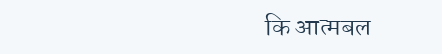कि आत्मबल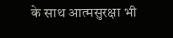के साथ आत्मसुरक्षा भी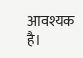आवश्यक है।